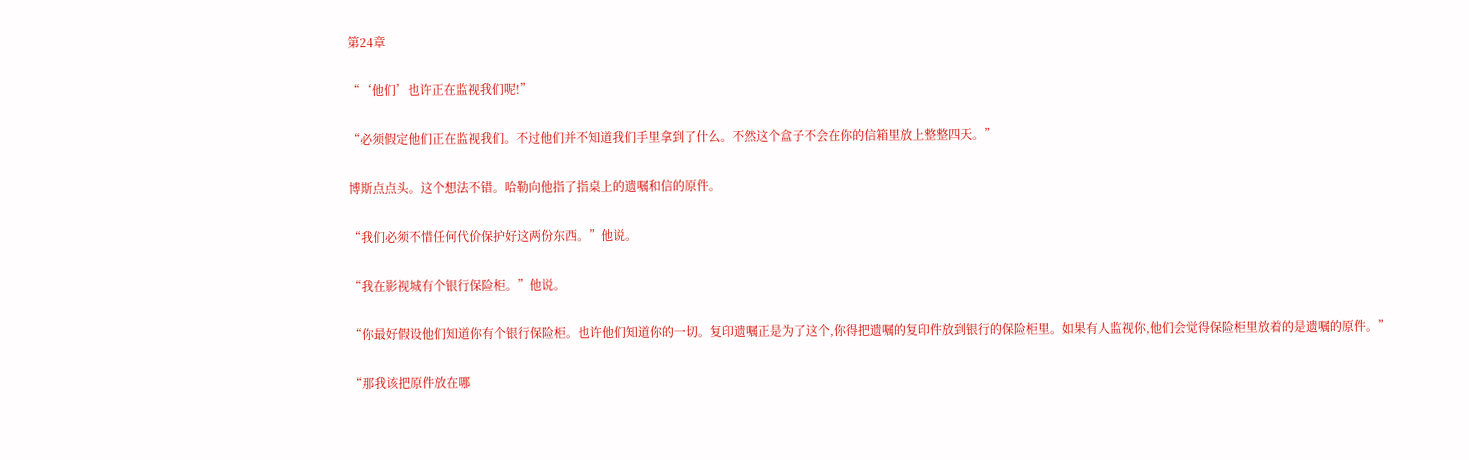第24章

“‘他们’也许正在监视我们呢!”

“必须假定他们正在监视我们。不过他们并不知道我们手里拿到了什么。不然这个盒子不会在你的信箱里放上整整四天。”

博斯点点头。这个想法不错。哈勒向他指了指桌上的遗嘱和信的原件。

“我们必须不惜任何代价保护好这两份东西。”他说。

“我在影视城有个银行保险柜。”他说。

“你最好假设他们知道你有个银行保险柜。也许他们知道你的一切。复印遗嘱正是为了这个,你得把遗嘱的复印件放到银行的保险柜里。如果有人监视你,他们会觉得保险柜里放着的是遗嘱的原件。”

“那我该把原件放在哪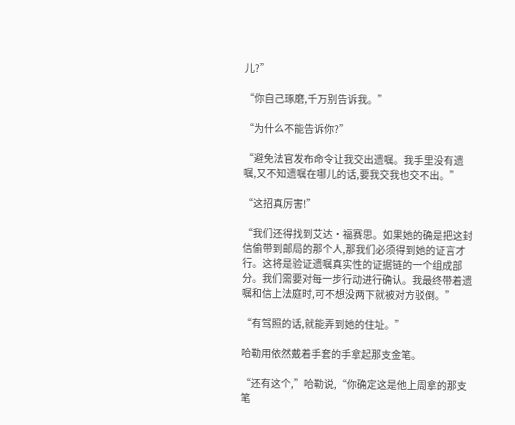儿?”

“你自己琢磨,千万别告诉我。”

“为什么不能告诉你?”

“避免法官发布命令让我交出遗嘱。我手里没有遗嘱,又不知遗嘱在哪儿的话,要我交我也交不出。”

“这招真厉害!”

“我们还得找到艾达·福赛思。如果她的确是把这封信偷带到邮局的那个人,那我们必须得到她的证言才行。这将是验证遗嘱真实性的证据链的一个组成部分。我们需要对每一步行动进行确认。我最终带着遗嘱和信上法庭时,可不想没两下就被对方驳倒。”

“有驾照的话,就能弄到她的住址。”

哈勒用依然戴着手套的手拿起那支金笔。

“还有这个,”哈勒说,“你确定这是他上周拿的那支笔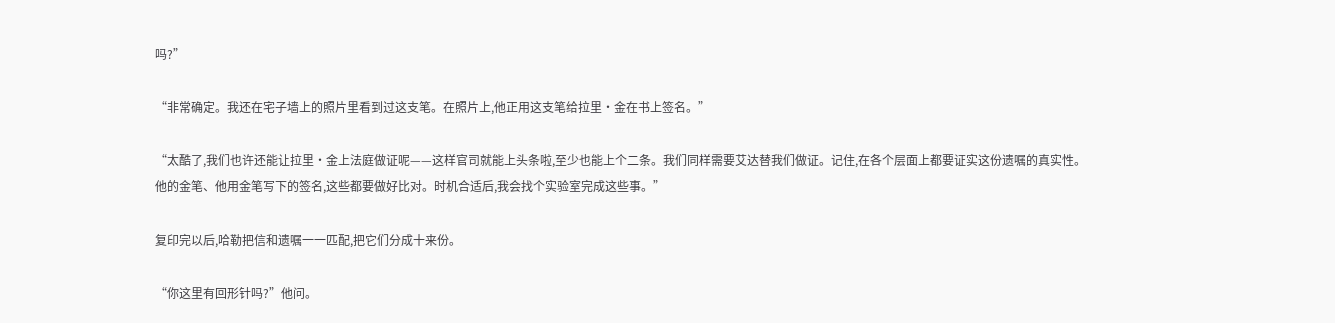吗?”

“非常确定。我还在宅子墙上的照片里看到过这支笔。在照片上,他正用这支笔给拉里·金在书上签名。”

“太酷了,我们也许还能让拉里·金上法庭做证呢——这样官司就能上头条啦,至少也能上个二条。我们同样需要艾达替我们做证。记住,在各个层面上都要证实这份遗嘱的真实性。他的金笔、他用金笔写下的签名,这些都要做好比对。时机合适后,我会找个实验室完成这些事。”

复印完以后,哈勒把信和遗嘱一一匹配,把它们分成十来份。

“你这里有回形针吗?”他问。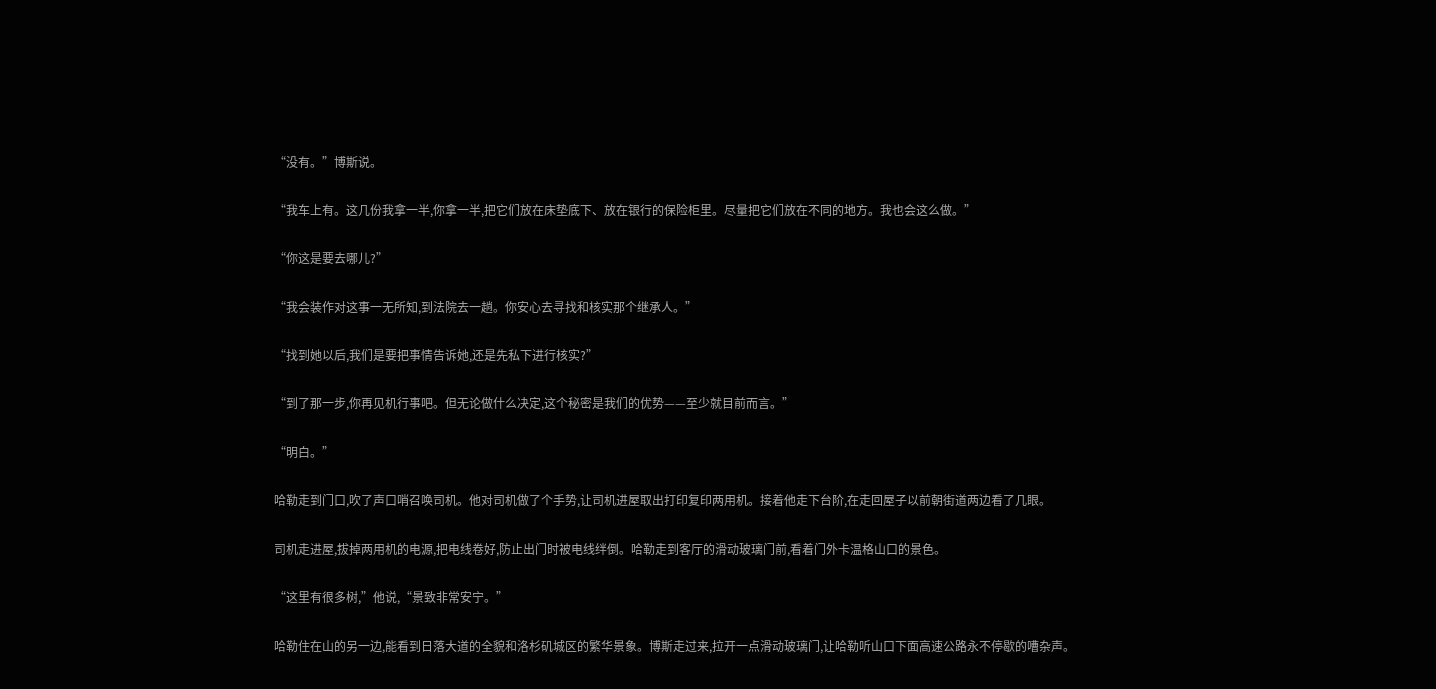“没有。”博斯说。

“我车上有。这几份我拿一半,你拿一半,把它们放在床垫底下、放在银行的保险柜里。尽量把它们放在不同的地方。我也会这么做。”

“你这是要去哪儿?”

“我会装作对这事一无所知,到法院去一趟。你安心去寻找和核实那个继承人。”

“找到她以后,我们是要把事情告诉她,还是先私下进行核实?”

“到了那一步,你再见机行事吧。但无论做什么决定,这个秘密是我们的优势——至少就目前而言。”

“明白。”

哈勒走到门口,吹了声口哨召唤司机。他对司机做了个手势,让司机进屋取出打印复印两用机。接着他走下台阶,在走回屋子以前朝街道两边看了几眼。

司机走进屋,拔掉两用机的电源,把电线卷好,防止出门时被电线绊倒。哈勒走到客厅的滑动玻璃门前,看着门外卡温格山口的景色。

“这里有很多树,”他说,“景致非常安宁。”

哈勒住在山的另一边,能看到日落大道的全貌和洛杉矶城区的繁华景象。博斯走过来,拉开一点滑动玻璃门,让哈勒听山口下面高速公路永不停歇的嘈杂声。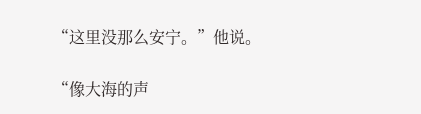“这里没那么安宁。”他说。

“像大海的声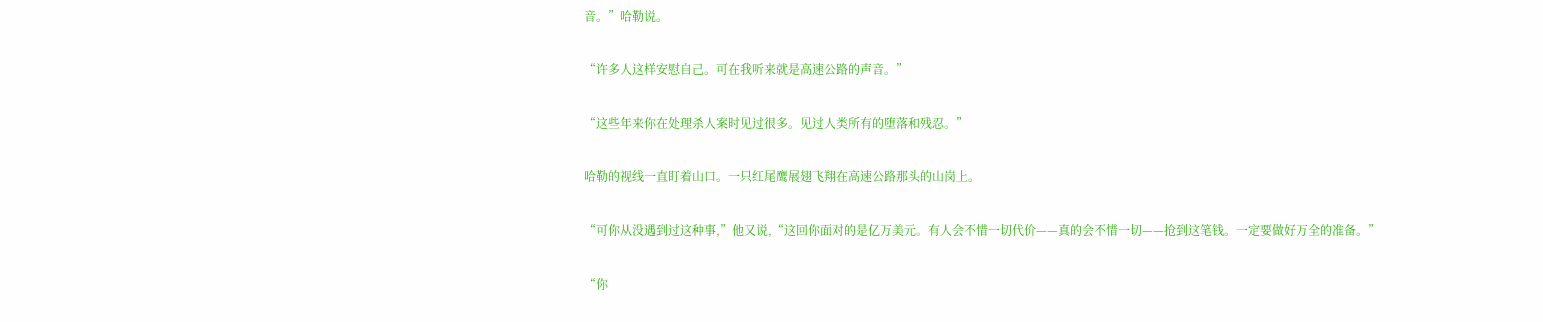音。”哈勒说。

“许多人这样安慰自己。可在我听来就是高速公路的声音。”

“这些年来你在处理杀人案时见过很多。见过人类所有的堕落和残忍。”

哈勒的视线一直盯着山口。一只红尾鹰展翅飞翔在高速公路那头的山岗上。

“可你从没遇到过这种事,”他又说,“这回你面对的是亿万美元。有人会不惜一切代价——真的会不惜一切——抢到这笔钱。一定要做好万全的准备。”

“你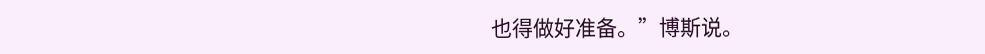也得做好准备。”博斯说。